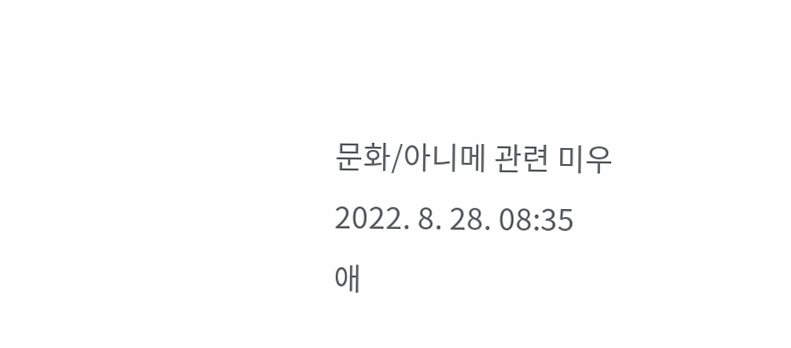문화/아니메 관련 미우 2022. 8. 28. 08:35
애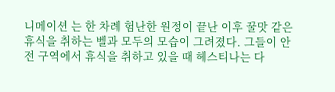니메이션 는 한 차례 험난한 원정이 끝난 이후 꿀맛 같은 휴식을 취하는 벨과 모두의 모습이 그려졌다. 그들이 안전 구역에서 휴식을 취하고 있을 때 헤스티나는 다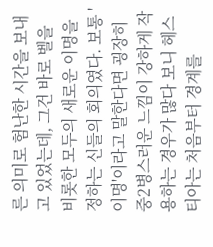른 의미로 험난한 시간을 보내고 있었는데, 그건 바로 벨을 비롯한 모두의 새로운 이명을 정하는 신들의 회의였다. 보통 '이명'이라고 말한다면 굉장히 중2병스러운 느낌이 강하게 작용하는 경우가 많다 보니 헤스티아는 처음부터 경계를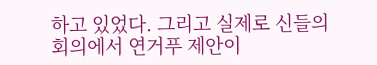하고 있었다. 그리고 실제로 신들의 회의에서 연거푸 제안이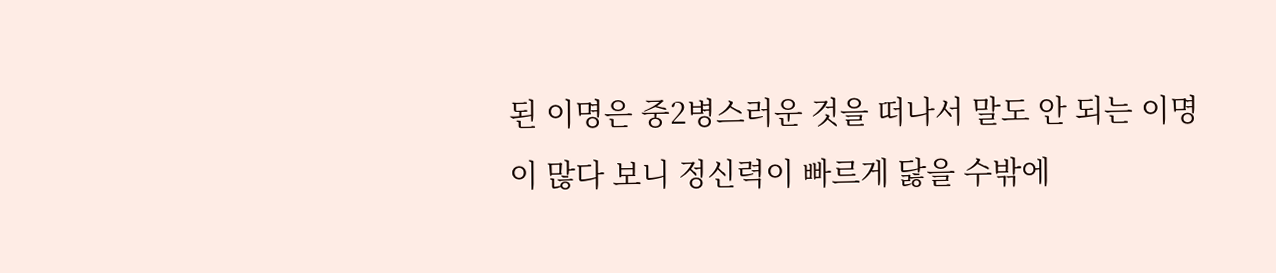된 이명은 중2병스러운 것을 떠나서 말도 안 되는 이명이 많다 보니 정신력이 빠르게 닳을 수밖에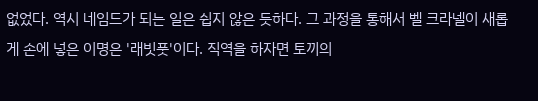없었다. 역시 네임드가 되는 일은 쉽지 않은 듯하다. 그 과정을 통해서 벨 크라넬이 새롭게 손에 넣은 이명은 '래빗풋'이다. 직역을 하자면 토끼의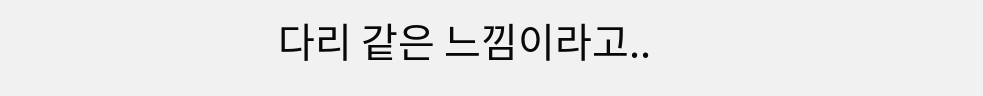다리 같은 느낌이라고..